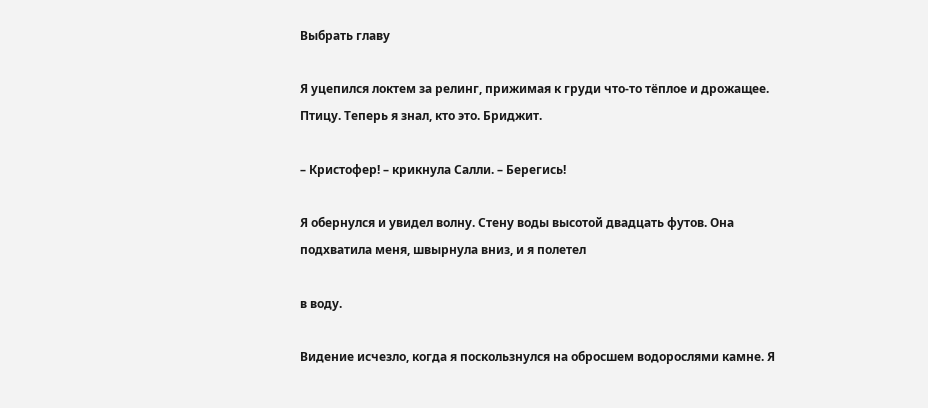Выбрать главу

Я уцепился локтем за релинг, прижимая к груди что-то тёплое и дрожащее. Птицу. Теперь я знал, кто это. Бриджит.

– Кристофер! – крикнула Салли. – Берегись!

Я обернулся и увидел волну. Стену воды высотой двадцать футов. Она подхватила меня, швырнула вниз, и я полетел

в воду.

Видение исчезло, когда я поскользнулся на обросшем водорослями камне. Я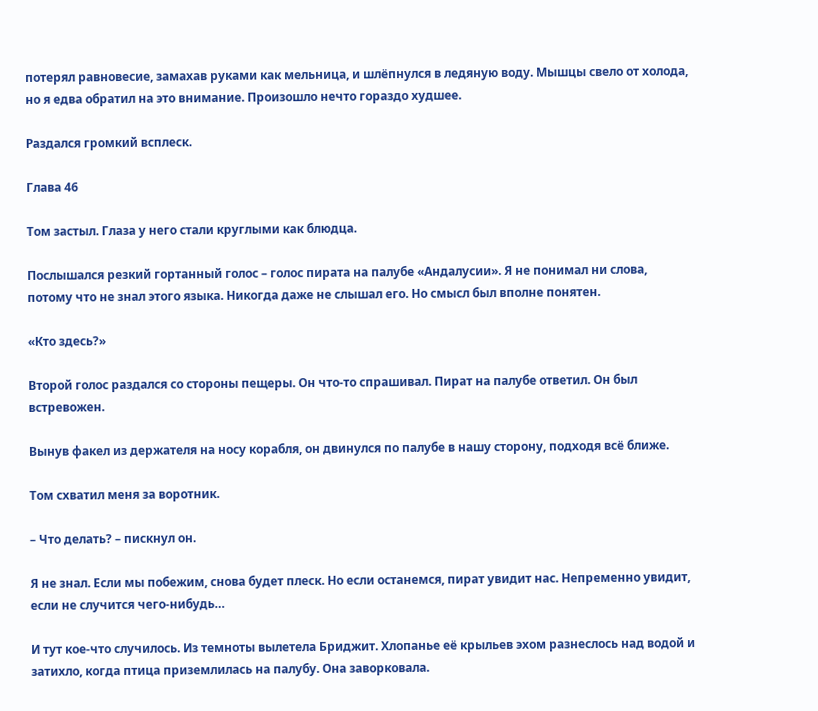потерял равновесие, замахав руками как мельница, и шлёпнулся в ледяную воду. Мышцы свело от холода, но я едва обратил на это внимание. Произошло нечто гораздо худшее.

Раздался громкий всплеск.

Глава 46

Том застыл. Глаза у него стали круглыми как блюдца.

Послышался резкий гортанный голос – голос пирата на палубе «Андалусии». Я не понимал ни слова, потому что не знал этого языка. Никогда даже не слышал его. Но смысл был вполне понятен.

«Кто здесь?»

Второй голос раздался со стороны пещеры. Он что-то спрашивал. Пират на палубе ответил. Он был встревожен.

Вынув факел из держателя на носу корабля, он двинулся по палубе в нашу сторону, подходя всё ближе.

Том схватил меня за воротник.

– Что делать? – пискнул он.

Я не знал. Если мы побежим, снова будет плеск. Но если останемся, пират увидит нас. Непременно увидит, если не случится чего-нибудь…

И тут кое-что случилось. Из темноты вылетела Бриджит. Хлопанье её крыльев эхом разнеслось над водой и затихло, когда птица приземлилась на палубу. Она заворковала.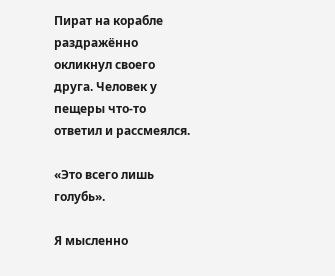Пират на корабле раздражённо окликнул своего друга. Человек у пещеры что-то ответил и рассмеялся.

«Это всего лишь голубь».

Я мысленно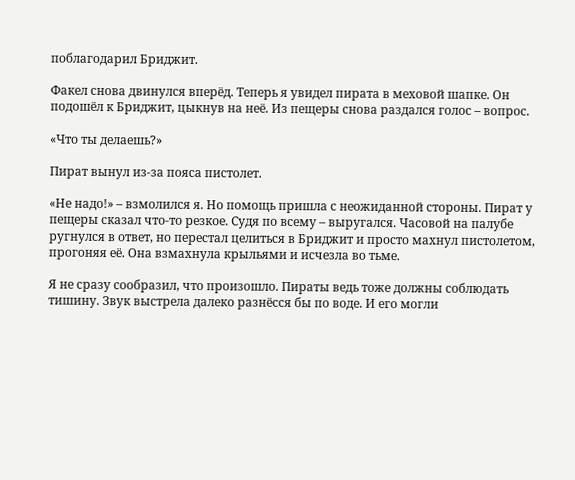поблагодарил Бриджит.

Факел снова двинулся вперёд. Теперь я увидел пирата в меховой шапке. Он подошёл к Бриджит, цыкнув на неё. Из пещеры снова раздался голос – вопрос.

«Что ты делаешь?»

Пират вынул из-за пояса пистолет.

«Не надо!» – взмолился я. Но помощь пришла с неожиданной стороны. Пират у пещеры сказал что-то резкое. Судя по всему – выругался. Часовой на палубе ругнулся в ответ, но перестал целиться в Бриджит и просто махнул пистолетом, прогоняя её. Она взмахнула крыльями и исчезла во тьме.

Я не сразу сообразил, что произошло. Пираты ведь тоже должны соблюдать тишину. Звук выстрела далеко разнёсся бы по воде. И его могли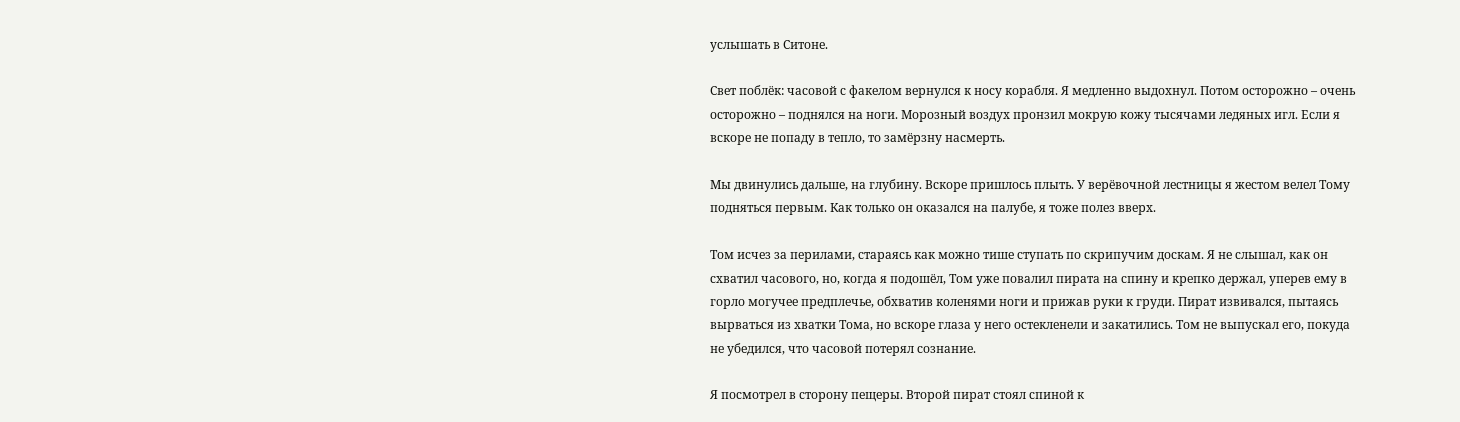услышать в Ситоне.

Свет поблёк: часовой с факелом вернулся к носу корабля. Я медленно выдохнул. Потом осторожно – очень осторожно – поднялся на ноги. Морозный воздух пронзил мокрую кожу тысячами ледяных игл. Если я вскоре не попаду в тепло, то замёрзну насмерть.

Мы двинулись дальше, на глубину. Вскоре пришлось плыть. У верёвочной лестницы я жестом велел Тому подняться первым. Как только он оказался на палубе, я тоже полез вверх.

Том исчез за перилами, стараясь как можно тише ступать по скрипучим доскам. Я не слышал, как он схватил часового, но, когда я подошёл, Том уже повалил пирата на спину и крепко держал, уперев ему в горло могучее предплечье, обхватив коленями ноги и прижав руки к груди. Пират извивался, пытаясь вырваться из хватки Тома, но вскоре глаза у него остекленели и закатились. Том не выпускал его, покуда не убедился, что часовой потерял сознание.

Я посмотрел в сторону пещеры. Второй пират стоял спиной к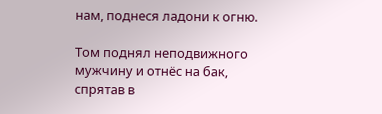нам, поднеся ладони к огню.

Том поднял неподвижного мужчину и отнёс на бак, спрятав в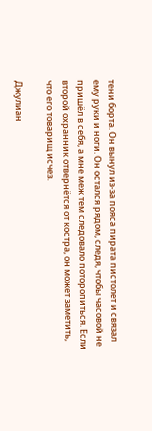тени борта. Он вынул из-за пояса пирата пистолет и связал ему руки и ноги. Он остался рядом, следя, чтобы часовой не пришёл в себя, а мне меж тем следовало поторопиться. Если второй охранник отвернётся от костра, он может заметить, что его товарищ исчез.

Джулиан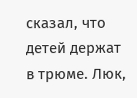сказал, что детей держат в трюме. Люк,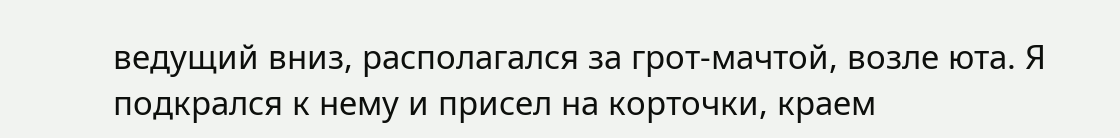ведущий вниз, располагался за грот-мачтой, возле юта. Я подкрался к нему и присел на корточки, краем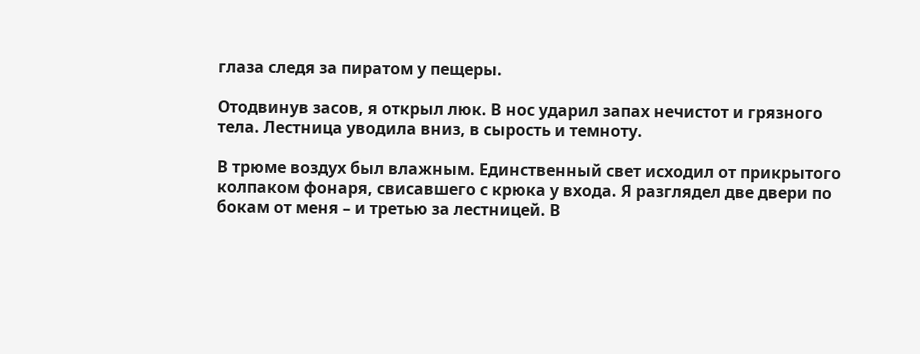глаза следя за пиратом у пещеры.

Отодвинув засов, я открыл люк. В нос ударил запах нечистот и грязного тела. Лестница уводила вниз, в сырость и темноту.

В трюме воздух был влажным. Единственный свет исходил от прикрытого колпаком фонаря, свисавшего с крюка у входа. Я разглядел две двери по бокам от меня – и третью за лестницей. В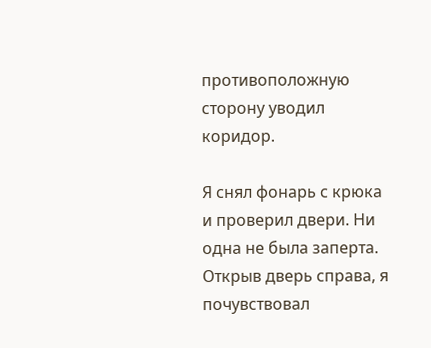противоположную сторону уводил коридор.

Я снял фонарь с крюка и проверил двери. Ни одна не была заперта. Открыв дверь справа, я почувствовал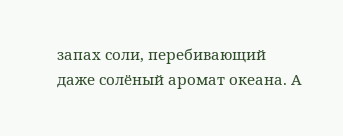запах соли, перебивающий даже солёный аромат океана. А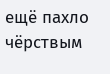ещё пахло чёрствым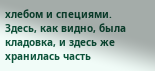хлебом и специями. Здесь, как видно, была кладовка, и здесь же хранилась часть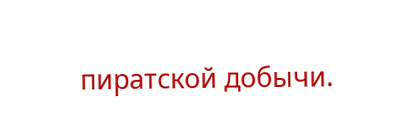пиратской добычи.